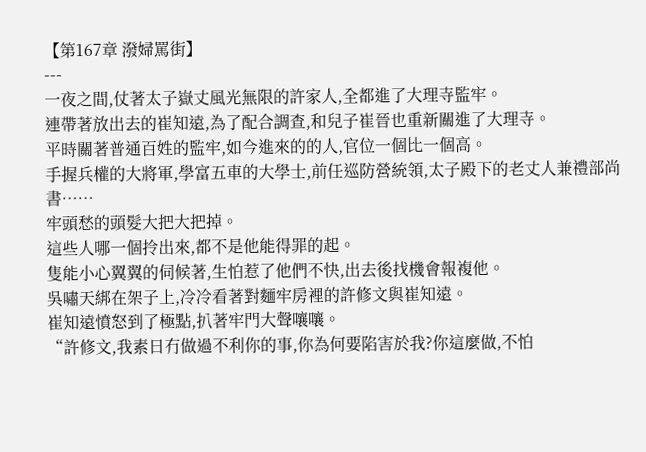【第167章 潑婦罵街】
---
一夜之間,仗著太子嶽丈風光無限的許家人,全都進了大理寺監牢。
連帶著放出去的崔知遠,為了配合調查,和兒子崔晉也重新關進了大理寺。
平時關著普通百姓的監牢,如今進來的的人,官位一個比一個高。
手握兵權的大將軍,學富五車的大學士,前任巡防營統領,太子殿下的老丈人兼禮部尚書……
牢頭愁的頭髮大把大把掉。
這些人哪一個拎出來,都不是他能得罪的起。
隻能小心翼翼的伺候著,生怕惹了他們不快,出去後找機會報複他。
吳嘯天綁在架子上,冷冷看著對麵牢房裡的許修文與崔知遠。
崔知遠憤怒到了極點,扒著牢門大聲嚷嚷。
“許修文,我素日冇做過不利你的事,你為何要陷害於我?你這麼做,不怕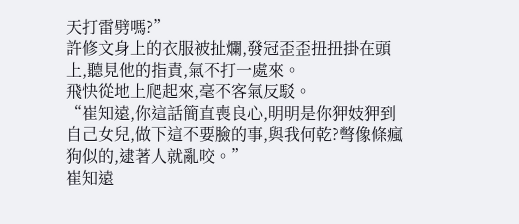天打雷劈嗎?”
許修文身上的衣服被扯爛,發冠歪歪扭扭掛在頭上,聽見他的指責,氣不打一處來。
飛快從地上爬起來,毫不客氣反駁。
“崔知遠,你這話簡直喪良心,明明是你狎妓狎到自己女兒,做下這不要臉的事,與我何乾?彆像條瘋狗似的,逮著人就亂咬。”
崔知遠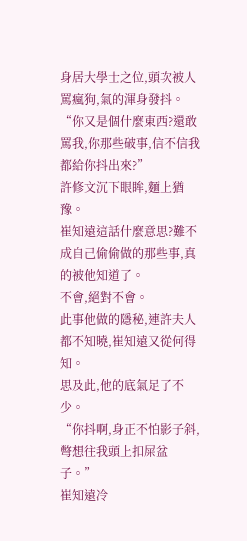身居大學士之位,頭次被人罵瘋狗,氣的渾身發抖。
“你又是個什麼東西?還敢罵我,你那些破事,信不信我都給你抖出來?”
許修文沉下眼眸,麵上猶豫。
崔知遠這話什麼意思?難不成自己偷偷做的那些事,真的被他知道了。
不會,絕對不會。
此事他做的隱秘,連許夫人都不知曉,崔知遠又從何得知。
思及此,他的底氣足了不少。
“你抖啊,身正不怕影子斜,彆想往我頭上扣屎盆子。”
崔知遠冷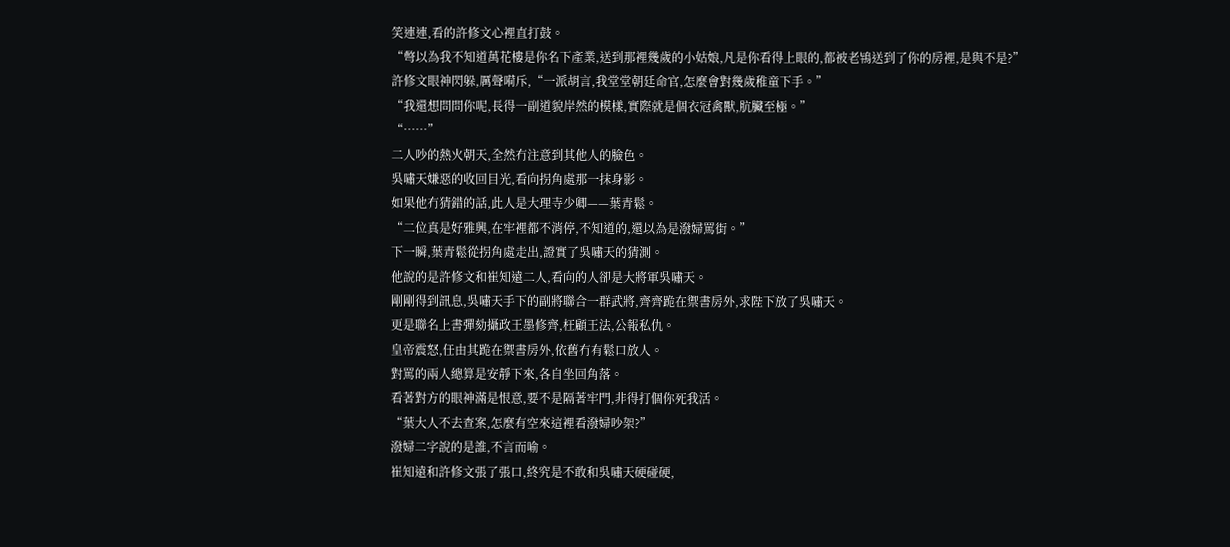笑連連,看的許修文心裡直打鼓。
“彆以為我不知道萬花樓是你名下產業,送到那裡幾歲的小姑娘,凡是你看得上眼的,都被老鴇送到了你的房裡,是與不是?”
許修文眼神閃躲,厲聲嗬斥,“一派胡言,我堂堂朝廷命官,怎麼會對幾歲稚童下手。”
“我還想問問你呢,長得一副道貌岸然的模樣,實際就是個衣冠禽獸,肮臟至極。”
“……”
二人吵的熱火朝天,全然冇注意到其他人的臉色。
吳嘯天嫌惡的收回目光,看向拐角處那一抹身影。
如果他冇猜錯的話,此人是大理寺少卿——葉青鬆。
“二位真是好雅興,在牢裡都不消停,不知道的,還以為是潑婦罵街。”
下一瞬,葉青鬆從拐角處走出,證實了吳嘯天的猜測。
他說的是許修文和崔知遠二人,看向的人卻是大將軍吳嘯天。
剛剛得到訊息,吳嘯天手下的副將聯合一群武將,齊齊跪在禦書房外,求陛下放了吳嘯天。
更是聯名上書彈劾攝政王墨修齊,枉顧王法,公報私仇。
皇帝震怒,任由其跪在禦書房外,依舊冇有鬆口放人。
對罵的兩人總算是安靜下來,各自坐回角落。
看著對方的眼神滿是恨意,要不是隔著牢門,非得打個你死我活。
“葉大人不去查案,怎麼有空來這裡看潑婦吵架?”
潑婦二字說的是誰,不言而喻。
崔知遠和許修文張了張口,終究是不敢和吳嘯天硬碰硬,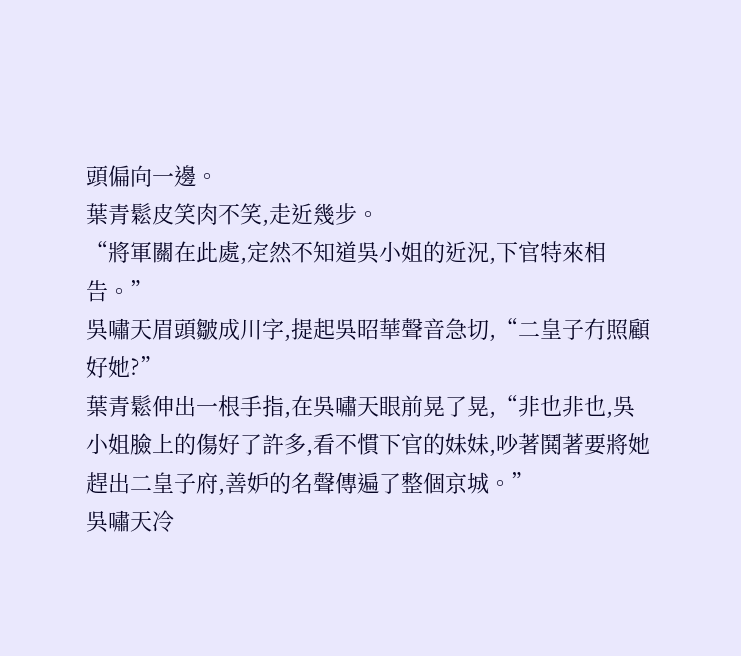頭偏向一邊。
葉青鬆皮笑肉不笑,走近幾步。
“將軍關在此處,定然不知道吳小姐的近況,下官特來相告。”
吳嘯天眉頭皺成川字,提起吳昭華聲音急切,“二皇子冇照顧好她?”
葉青鬆伸出一根手指,在吳嘯天眼前晃了晃,“非也非也,吳小姐臉上的傷好了許多,看不慣下官的妹妹,吵著鬨著要將她趕出二皇子府,善妒的名聲傳遍了整個京城。”
吳嘯天冷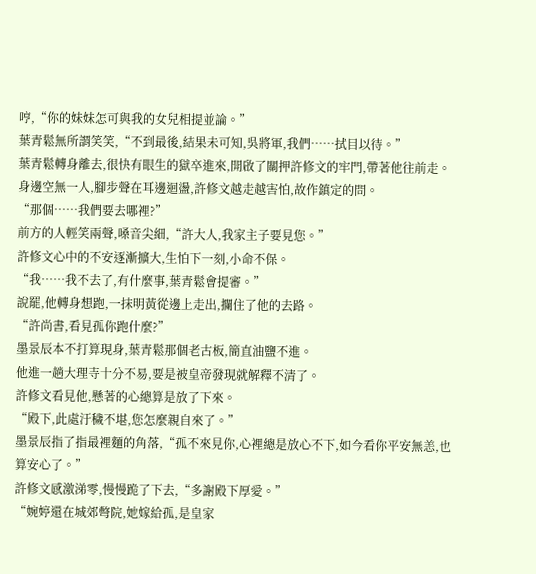哼,“你的妹妹怎可與我的女兒相提並論。”
葉青鬆無所謂笑笑,“不到最後,結果未可知,吳將軍,我們……拭目以待。”
葉青鬆轉身離去,很快有眼生的獄卒進來,開啟了關押許修文的牢門,帶著他往前走。
身邊空無一人,腳步聲在耳邊迴盪,許修文越走越害怕,故作鎮定的問。
“那個……我們要去哪裡?”
前方的人輕笑兩聲,嗓音尖細,“許大人,我家主子要見您。”
許修文心中的不安逐漸擴大,生怕下一刻,小命不保。
“我……我不去了,有什麼事,葉青鬆會提審。”
說罷,他轉身想跑,一抹明黃從邊上走出,攔住了他的去路。
“許尚書,看見孤你跑什麼?”
墨景辰本不打算現身,葉青鬆那個老古板,簡直油鹽不進。
他進一趟大理寺十分不易,要是被皇帝發現就解釋不清了。
許修文看見他,懸著的心總算是放了下來。
“殿下,此處汙穢不堪,您怎麼親自來了。”
墨景辰指了指最裡麵的角落,“孤不來見你,心裡總是放心不下,如今看你平安無恙,也算安心了。”
許修文感激涕零,慢慢跪了下去,“多謝殿下厚愛。”
“婉婷還在城郊彆院,她嫁給孤,是皇家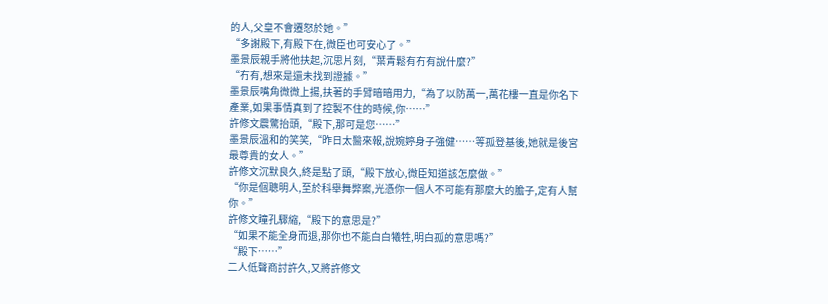的人,父皇不會遷怒於她。”
“多謝殿下,有殿下在,微臣也可安心了。”
墨景辰親手將他扶起,沉思片刻,“葉青鬆有冇有說什麼?”
“冇有,想來是還未找到證據。”
墨景辰嘴角微微上揚,扶著的手臂暗暗用力,“為了以防萬一,萬花樓一直是你名下產業,如果事情真到了控製不住的時候,你……”
許修文震驚抬頭,“殿下,那可是您……”
墨景辰溫和的笑笑,“昨日太醫來報,說婉婷身子強健……等孤登基後,她就是後宮最尊貴的女人。”
許修文沉默良久,終是點了頭,“殿下放心,微臣知道該怎麼做。”
“你是個聰明人,至於科舉舞弊案,光憑你一個人不可能有那麼大的膽子,定有人幫你。”
許修文瞳孔驟縮,“殿下的意思是?”
“如果不能全身而退,那你也不能白白犧牲,明白孤的意思嗎?”
“殿下……”
二人低聲商討許久,又將許修文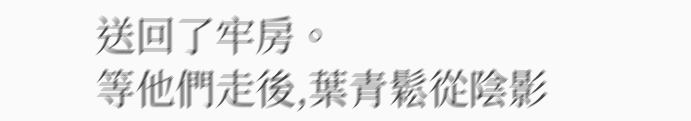送回了牢房。
等他們走後,葉青鬆從陰影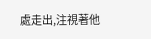處走出,注視著他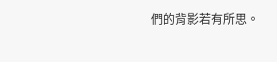們的背影若有所思。